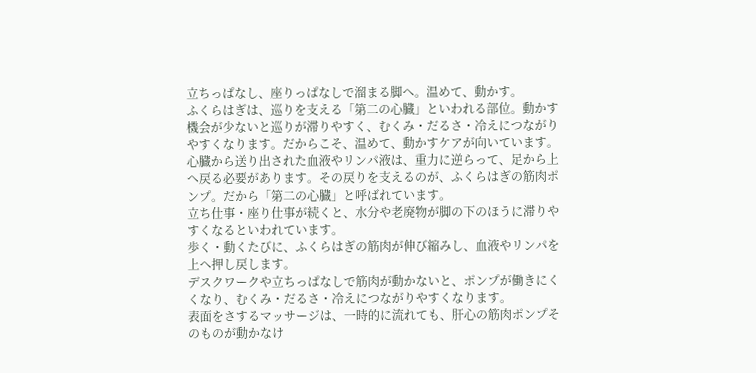立ちっぱなし、座りっぱなしで溜まる脚へ。温めて、動かす。
ふくらはぎは、巡りを支える「第二の心臓」といわれる部位。動かす機会が少ないと巡りが滞りやすく、むくみ・だるさ・冷えにつながりやすくなります。だからこそ、温めて、動かすケアが向いています。
心臓から送り出された血液やリンパ液は、重力に逆らって、足から上へ戻る必要があります。その戻りを支えるのが、ふくらはぎの筋肉ポンプ。だから「第二の心臓」と呼ばれています。
立ち仕事・座り仕事が続くと、水分や老廃物が脚の下のほうに滞りやすくなるといわれています。
歩く・動くたびに、ふくらはぎの筋肉が伸び縮みし、血液やリンパを上へ押し戻します。
デスクワークや立ちっぱなしで筋肉が動かないと、ポンプが働きにくくなり、むくみ・だるさ・冷えにつながりやすくなります。
表面をさするマッサージは、一時的に流れても、肝心の筋肉ポンプそのものが動かなけ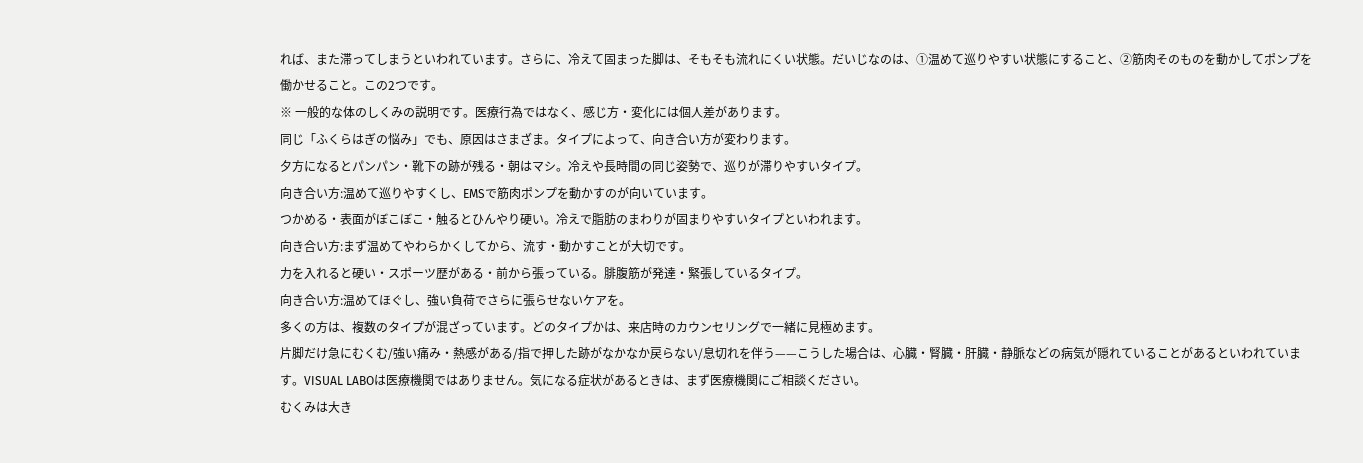れば、また滞ってしまうといわれています。さらに、冷えて固まった脚は、そもそも流れにくい状態。だいじなのは、①温めて巡りやすい状態にすること、②筋肉そのものを動かしてポンプを働かせること。この2つです。
※ 一般的な体のしくみの説明です。医療行為ではなく、感じ方・変化には個人差があります。
同じ「ふくらはぎの悩み」でも、原因はさまざま。タイプによって、向き合い方が変わります。
夕方になるとパンパン・靴下の跡が残る・朝はマシ。冷えや長時間の同じ姿勢で、巡りが滞りやすいタイプ。
向き合い方:温めて巡りやすくし、EMSで筋肉ポンプを動かすのが向いています。
つかめる・表面がぼこぼこ・触るとひんやり硬い。冷えで脂肪のまわりが固まりやすいタイプといわれます。
向き合い方:まず温めてやわらかくしてから、流す・動かすことが大切です。
力を入れると硬い・スポーツ歴がある・前から張っている。腓腹筋が発達・緊張しているタイプ。
向き合い方:温めてほぐし、強い負荷でさらに張らせないケアを。
多くの方は、複数のタイプが混ざっています。どのタイプかは、来店時のカウンセリングで一緒に見極めます。
片脚だけ急にむくむ/強い痛み・熱感がある/指で押した跡がなかなか戻らない/息切れを伴う——こうした場合は、心臓・腎臓・肝臓・静脈などの病気が隠れていることがあるといわれています。VISUAL LABOは医療機関ではありません。気になる症状があるときは、まず医療機関にご相談ください。
むくみは大き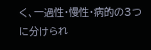く、一過性・慢性・病的の3つに分けられ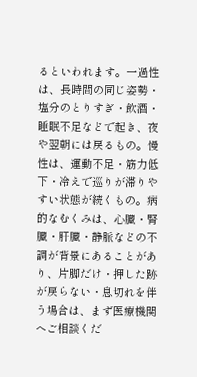るといわれます。一過性は、長時間の同じ姿勢・塩分のとりすぎ・飲酒・睡眠不足などで起き、夜や翌朝には戻るもの。慢性は、運動不足・筋力低下・冷えで巡りが滞りやすい状態が続くもの。病的なむくみは、心臓・腎臓・肝臓・静脈などの不調が背景にあることがあり、片脚だけ・押した跡が戻らない・息切れを伴う場合は、まず医療機関へご相談くだ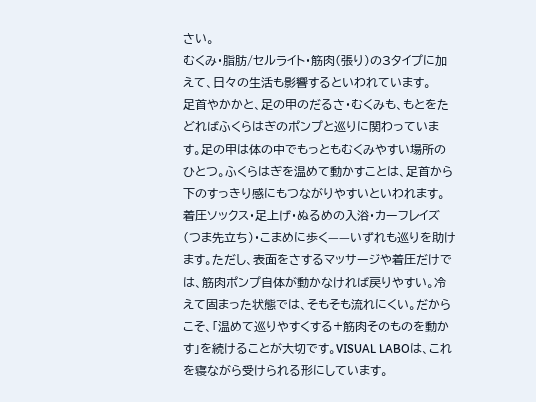さい。
むくみ・脂肪/セルライト・筋肉(張り)の3タイプに加えて、日々の生活も影響するといわれています。
足首やかかと、足の甲のだるさ・むくみも、もとをたどればふくらはぎのポンプと巡りに関わっています。足の甲は体の中でもっともむくみやすい場所のひとつ。ふくらはぎを温めて動かすことは、足首から下のすっきり感にもつながりやすいといわれます。
着圧ソックス・足上げ・ぬるめの入浴・カーフレイズ(つま先立ち)・こまめに歩く——いずれも巡りを助けます。ただし、表面をさするマッサージや着圧だけでは、筋肉ポンプ自体が動かなければ戻りやすい。冷えて固まった状態では、そもそも流れにくい。だからこそ、「温めて巡りやすくする+筋肉そのものを動かす」を続けることが大切です。VISUAL LABOは、これを寝ながら受けられる形にしています。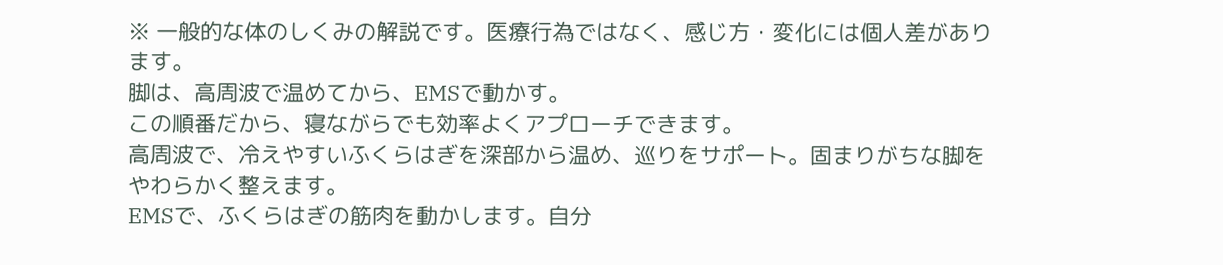※ 一般的な体のしくみの解説です。医療行為ではなく、感じ方・変化には個人差があります。
脚は、高周波で温めてから、EMSで動かす。
この順番だから、寝ながらでも効率よくアプローチできます。
高周波で、冷えやすいふくらはぎを深部から温め、巡りをサポート。固まりがちな脚をやわらかく整えます。
EMSで、ふくらはぎの筋肉を動かします。自分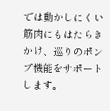では動かしにくい筋肉にもはたらきかけ、巡りのポンプ機能をサポートします。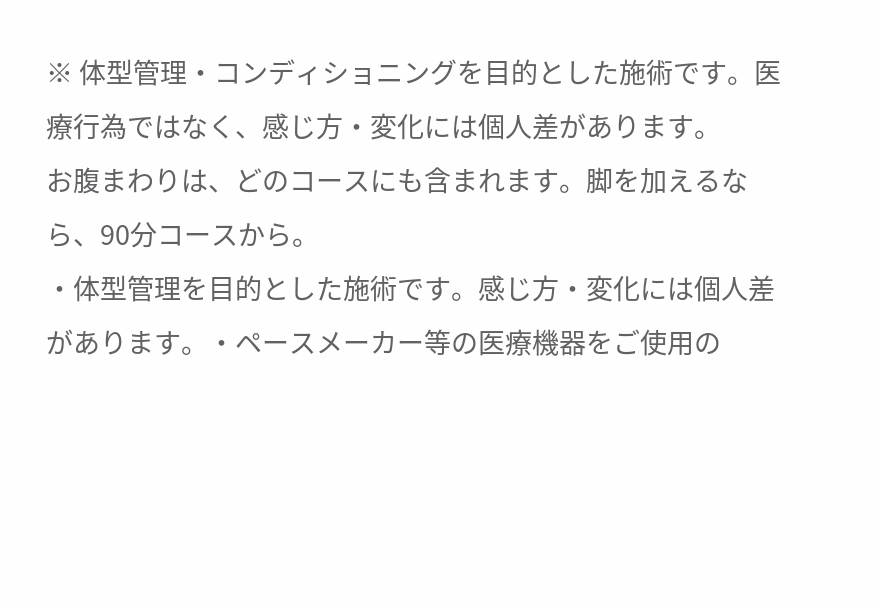※ 体型管理・コンディショニングを目的とした施術です。医療行為ではなく、感じ方・変化には個人差があります。
お腹まわりは、どのコースにも含まれます。脚を加えるなら、90分コースから。
・体型管理を目的とした施術です。感じ方・変化には個人差があります。・ペースメーカー等の医療機器をご使用の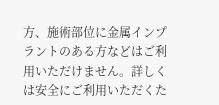方、施術部位に金属インプラントのある方などはご利用いただけません。詳しくは安全にご利用いただくた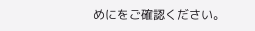めにをご確認ください。